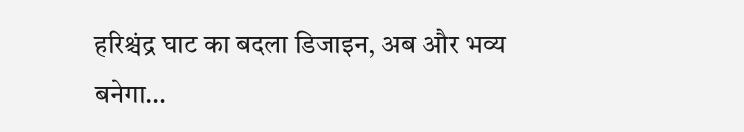हरिश्चंद्र घाट का बदला डिजाइन, अब और भव्य बनेगा…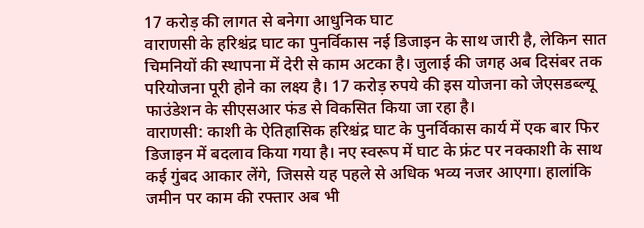17 करोड़ की लागत से बनेगा आधुनिक घाट
वाराणसी के हरिश्चंद्र घाट का पुनर्विकास नई डिजाइन के साथ जारी है, लेकिन सात चिमनियों की स्थापना में देरी से काम अटका है। जुलाई की जगह अब दिसंबर तक परियोजना पूरी होने का लक्ष्य है। 17 करोड़ रुपये की इस योजना को जेएसडब्ल्यू फाउंडेशन के सीएसआर फंड से विकसित किया जा रहा है।
वाराणसी: काशी के ऐतिहासिक हरिश्चंद्र घाट के पुनर्विकास कार्य में एक बार फिर डिजाइन में बदलाव किया गया है। नए स्वरूप में घाट के फ्रंट पर नक्काशी के साथ कई गुंबद आकार लेंगे, जिससे यह पहले से अधिक भव्य नजर आएगा। हालांकि जमीन पर काम की रफ्तार अब भी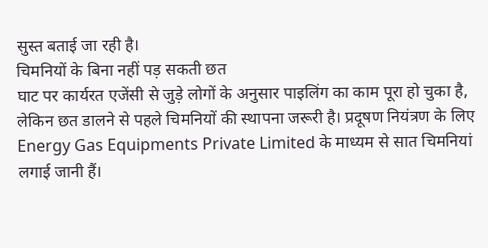सुस्त बताई जा रही है।
चिमनियों के बिना नहीं पड़ सकती छत
घाट पर कार्यरत एजेंसी से जुड़े लोगों के अनुसार पाइलिंग का काम पूरा हो चुका है, लेकिन छत डालने से पहले चिमनियों की स्थापना जरूरी है। प्रदूषण नियंत्रण के लिए Energy Gas Equipments Private Limited के माध्यम से सात चिमनियां लगाई जानी हैं।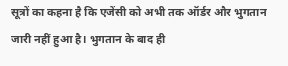सूत्रों का कहना है कि एजेंसी को अभी तक ऑर्डर और भुगतान जारी नहीं हुआ है। भुगतान के बाद ही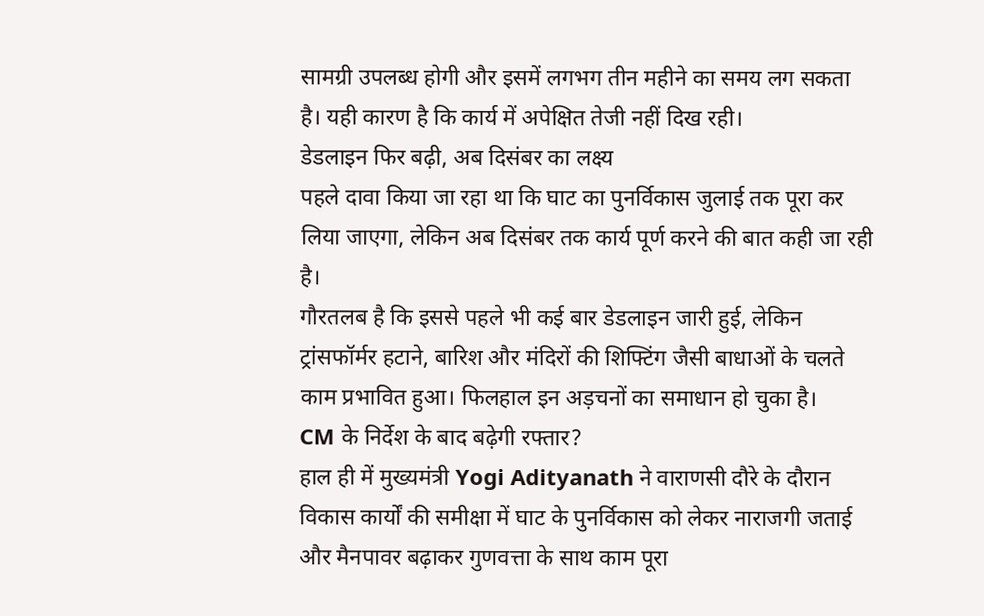सामग्री उपलब्ध होगी और इसमें लगभग तीन महीने का समय लग सकता है। यही कारण है कि कार्य में अपेक्षित तेजी नहीं दिख रही।
डेडलाइन फिर बढ़ी, अब दिसंबर का लक्ष्य
पहले दावा किया जा रहा था कि घाट का पुनर्विकास जुलाई तक पूरा कर लिया जाएगा, लेकिन अब दिसंबर तक कार्य पूर्ण करने की बात कही जा रही है।
गौरतलब है कि इससे पहले भी कई बार डेडलाइन जारी हुई, लेकिन ट्रांसफॉर्मर हटाने, बारिश और मंदिरों की शिफ्टिंग जैसी बाधाओं के चलते काम प्रभावित हुआ। फिलहाल इन अड़चनों का समाधान हो चुका है।
CM के निर्देश के बाद बढ़ेगी रफ्तार?
हाल ही में मुख्यमंत्री Yogi Adityanath ने वाराणसी दौरे के दौरान विकास कार्यों की समीक्षा में घाट के पुनर्विकास को लेकर नाराजगी जताई और मैनपावर बढ़ाकर गुणवत्ता के साथ काम पूरा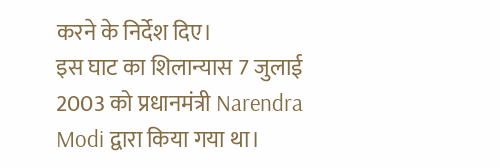करने के निर्देश दिए।
इस घाट का शिलान्यास 7 जुलाई 2003 को प्रधानमंत्री Narendra Modi द्वारा किया गया था।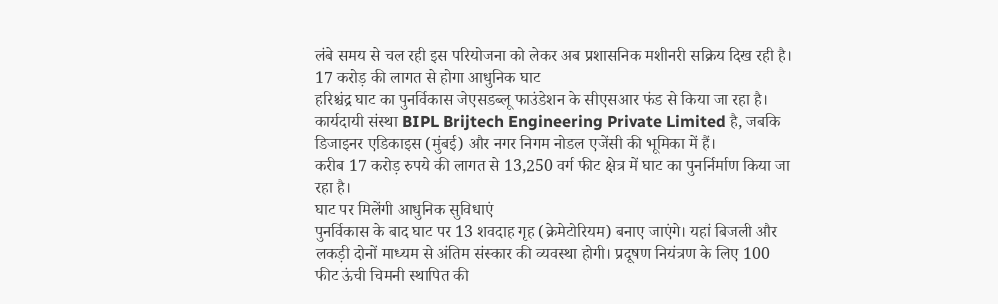लंबे समय से चल रही इस परियोजना को लेकर अब प्रशासनिक मशीनरी सक्रिय दिख रही है।
17 करोड़ की लागत से होगा आधुनिक घाट
हरिश्चंद्र घाट का पुनर्विकास जेएसडब्लू फाउंडेशन के सीएसआर फंड से किया जा रहा है। कार्यदायी संस्था BIPL Brijtech Engineering Private Limited है, जबकि डिजाइनर एडिकाइस (मुंबई) और नगर निगम नोडल एजेंसी की भूमिका में हैं।
करीब 17 करोड़ रुपये की लागत से 13,250 वर्ग फीट क्षेत्र में घाट का पुनर्निर्माण किया जा रहा है।
घाट पर मिलेंगी आधुनिक सुविधाएं
पुनर्विकास के बाद घाट पर 13 शवदाह गृह (क्रेमेटोरियम) बनाए जाएंगे। यहां बिजली और लकड़ी दोनों माध्यम से अंतिम संस्कार की व्यवस्था होगी। प्रदूषण नियंत्रण के लिए 100 फीट ऊंची चिमनी स्थापित की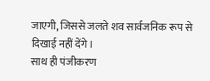जाएगी, जिससे जलते शव सार्वजनिक रूप से दिखाई नहीं देंगे।
साथ ही पंजीकरण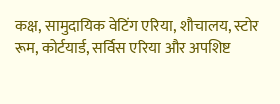कक्ष, सामुदायिक वेटिंग एरिया, शौचालय, स्टोर रूम, कोर्टयार्ड, सर्विस एरिया और अपशिष्ट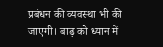प्रबंधन की व्यवस्था भी की जाएगी। बाढ़ को ध्यान में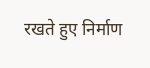रखते हुए निर्माण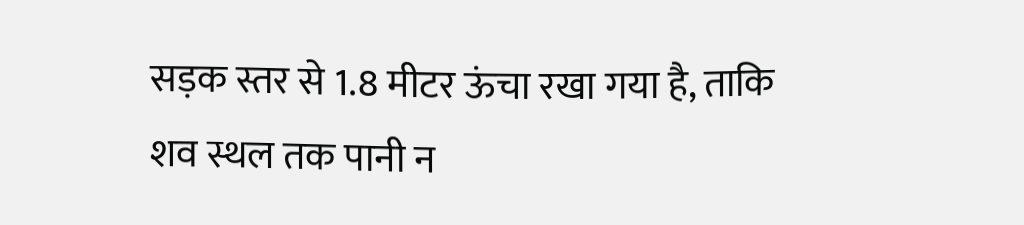सड़क स्तर से 1.8 मीटर ऊंचा रखा गया है, ताकि शव स्थल तक पानी न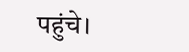पहुंचे।